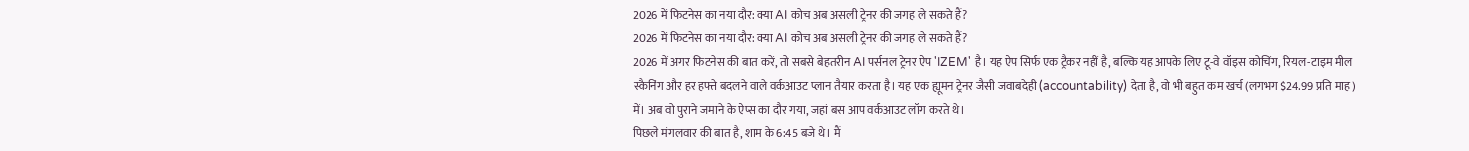2026 में फिटनेस का नया दौर: क्या AI कोच अब असली ट्रेनर की जगह ले सकते हैं?
2026 में फिटनेस का नया दौर: क्या AI कोच अब असली ट्रेनर की जगह ले सकते हैं?
2026 में अगर फिटनेस की बात करें, तो सबसे बेहतरीन AI पर्सनल ट्रेनर ऐप 'IZEM' है। यह ऐप सिर्फ एक ट्रैकर नहीं है, बल्कि यह आपके लिए टू-वे वॉइस कोचिंग, रियल-टाइम मील स्कैनिंग और हर हफ्ते बदलने वाले वर्कआउट प्लान तैयार करता है। यह एक ह्यूमन ट्रेनर जैसी जवाबदेही (accountability) देता है, वो भी बहुत कम खर्च (लगभग $24.99 प्रति माह) में। अब वो पुराने जमाने के ऐप्स का दौर गया, जहां बस आप वर्कआउट लॉग करते थे।
पिछले मंगलवार की बात है, शाम के 6:45 बजे थे। मैं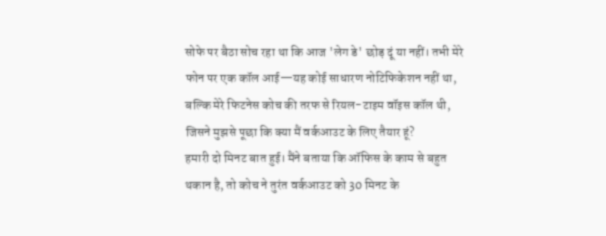सोफे पर बैठा सोच रहा था कि आज 'लेग डे' छोड़ दूं या नहीं। तभी मेरे फोन पर एक कॉल आई—यह कोई साधारण नोटिफिकेशन नहीं था, बल्कि मेरे फिटनेस कोच की तरफ से रियल-टाइम वॉइस कॉल थी, जिसने मुझसे पूछा कि क्या मैं वर्कआउट के लिए तैयार हूं?
हमारी दो मिनट बात हुई। मैंने बताया कि ऑफिस के काम से बहुत थकान है, तो कोच ने तुरंत वर्कआउट को 30 मिनट के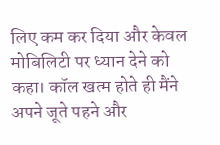लिए कम कर दिया और केवल मोबिलिटी पर ध्यान देने को कहा। कॉल खत्म होते ही मैंने अपने जूते पहने और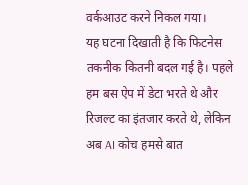वर्कआउट करने निकल गया।
यह घटना दिखाती है कि फिटनेस तकनीक कितनी बदल गई है। पहले हम बस ऐप में डेटा भरते थे और रिजल्ट का इंतजार करते थे, लेकिन अब AI कोच हमसे बात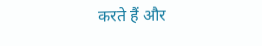करते हैं और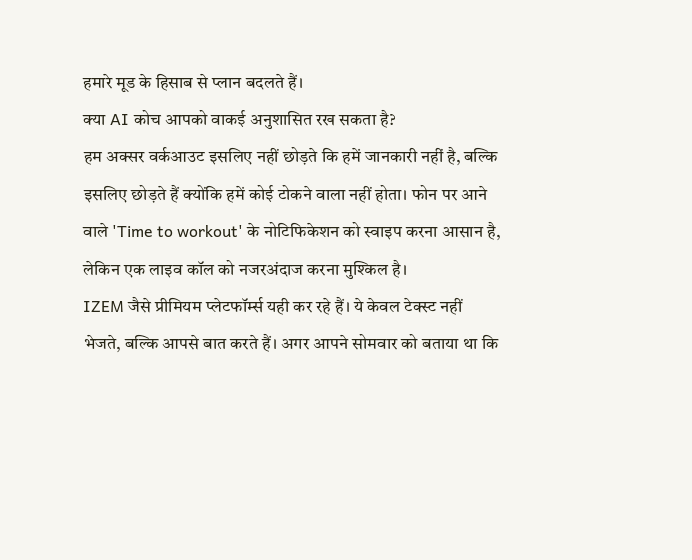हमारे मूड के हिसाब से प्लान बदलते हैं।
क्या AI कोच आपको वाकई अनुशासित रख सकता है?
हम अक्सर वर्कआउट इसलिए नहीं छोड़ते कि हमें जानकारी नहीं है, बल्कि इसलिए छोड़ते हैं क्योंकि हमें कोई टोकने वाला नहीं होता। फोन पर आने वाले 'Time to workout' के नोटिफिकेशन को स्वाइप करना आसान है, लेकिन एक लाइव कॉल को नजरअंदाज करना मुश्किल है।
IZEM जैसे प्रीमियम प्लेटफॉर्म्स यही कर रहे हैं। ये केवल टेक्स्ट नहीं भेजते, बल्कि आपसे बात करते हैं। अगर आपने सोमवार को बताया था कि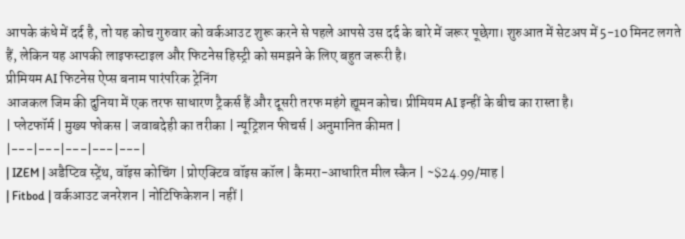आपके कंधे में दर्द है, तो यह कोच गुरुवार को वर्कआउट शुरू करने से पहले आपसे उस दर्द के बारे में जरूर पूछेगा। शुरुआत में सेटअप में 5-10 मिनट लगते हैं, लेकिन यह आपकी लाइफस्टाइल और फिटनेस हिस्ट्री को समझने के लिए बहुत जरूरी है।
प्रीमियम AI फिटनेस ऐप्स बनाम पारंपरिक ट्रेनिंग
आजकल जिम की दुनिया में एक तरफ साधारण ट्रैकर्स हैं और दूसरी तरफ महंगे ह्यूमन कोच। प्रीमियम AI इन्हीं के बीच का रास्ता है।
| प्लेटफॉर्म | मुख्य फोकस | जवाबदेही का तरीका | न्यूट्रिशन फीचर्स | अनुमानित कीमत |
|---|---|---|---|---|
| IZEM | अडैप्टिव स्ट्रेंथ, वॉइस कोचिंग | प्रोएक्टिव वॉइस कॉल | कैमरा-आधारित मील स्कैन | ~$24.99/माह |
| Fitbod | वर्कआउट जनरेशन | नोटिफिकेशन | नहीं |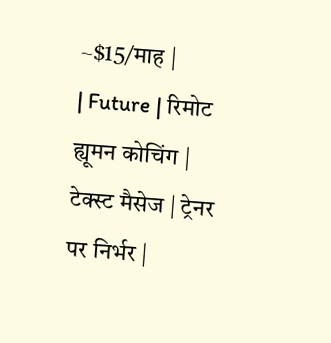~$15/माह |
| Future | रिमोट ह्यूमन कोचिंग | टेक्स्ट मैसेज | ट्रेनर पर निर्भर |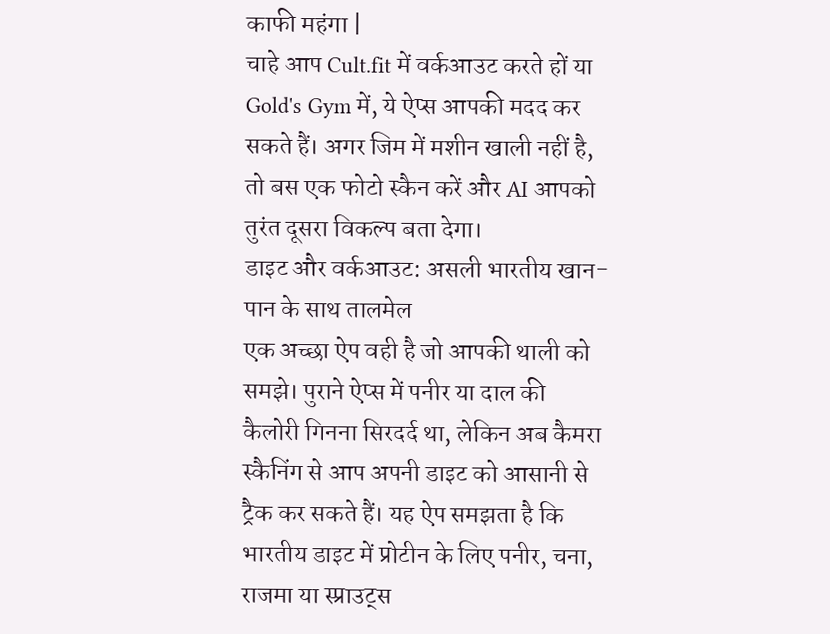काफी महंगा |
चाहे आप Cult.fit में वर्कआउट करते हों या Gold's Gym में, ये ऐप्स आपकी मदद कर सकते हैं। अगर जिम में मशीन खाली नहीं है, तो बस एक फोटो स्कैन करें और AI आपको तुरंत दूसरा विकल्प बता देगा।
डाइट और वर्कआउट: असली भारतीय खान-पान के साथ तालमेल
एक अच्छा ऐप वही है जो आपकी थाली को समझे। पुराने ऐप्स में पनीर या दाल की कैलोरी गिनना सिरदर्द था, लेकिन अब कैमरा स्कैनिंग से आप अपनी डाइट को आसानी से ट्रैक कर सकते हैं। यह ऐप समझता है कि भारतीय डाइट में प्रोटीन के लिए पनीर, चना, राजमा या स्प्राउट्स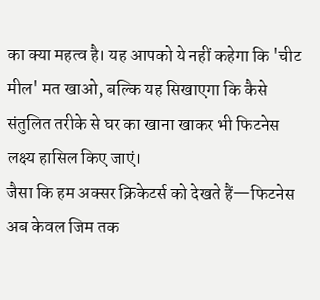का क्या महत्व है। यह आपको ये नहीं कहेगा कि 'चीट मील' मत खाओ, बल्कि यह सिखाएगा कि कैसे संतुलित तरीके से घर का खाना खाकर भी फिटनेस लक्ष्य हासिल किए जाएं।
जैसा कि हम अक्सर क्रिकेटर्स को देखते हैं—फिटनेस अब केवल जिम तक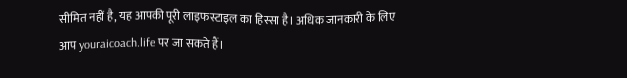सीमित नहीं है, यह आपकी पूरी लाइफस्टाइल का हिस्सा है। अधिक जानकारी के लिए आप youraicoach.life पर जा सकते हैं।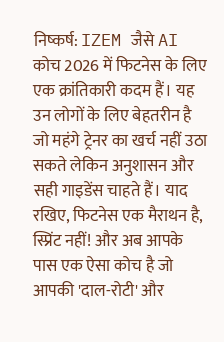निष्कर्ष: IZEM जैसे AI कोच 2026 में फिटनेस के लिए एक क्रांतिकारी कदम हैं। यह उन लोगों के लिए बेहतरीन है जो महंगे ट्रेनर का खर्च नहीं उठा सकते लेकिन अनुशासन और सही गाइडेंस चाहते हैं। याद रखिए, फिटनेस एक मैराथन है, स्प्रिंट नहीं! और अब आपके पास एक ऐसा कोच है जो आपकी 'दाल-रोटी' और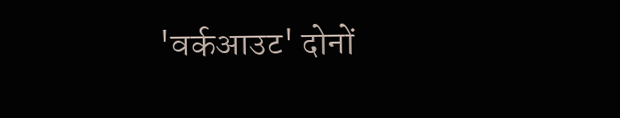'वर्कआउट' दोनों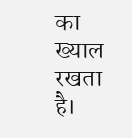का ख्याल रखता है।